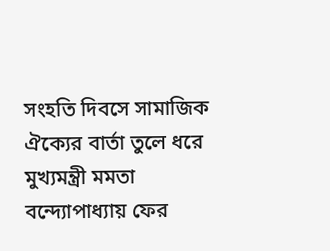সংহতি দিবসে সামাজিক ঐক্যের বার্তা তুলে ধরে মুখ্যমন্ত্রী মমতা বন্দ্যোপাধ্যায় ফের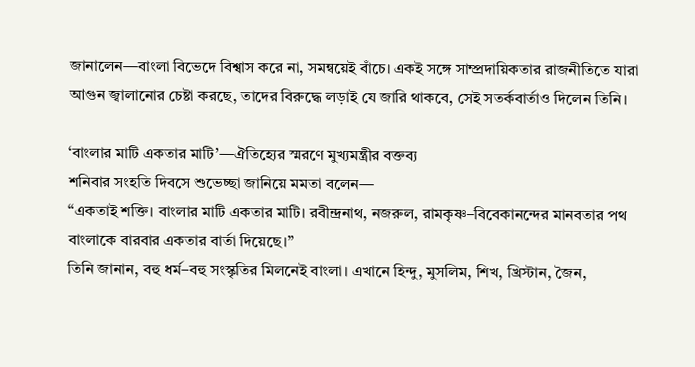জানালেন—বাংলা বিভেদে বিশ্বাস করে না, সমন্বয়েই বাঁচে। একই সঙ্গে সাম্প্রদায়িকতার রাজনীতিতে যারা আগুন জ্বালানোর চেষ্টা করছে, তাদের বিরুদ্ধে লড়াই যে জারি থাকবে, সেই সতর্কবার্তাও দিলেন তিনি।

‘বাংলার মাটি একতার মাটি’—ঐতিহ্যের স্মরণে মুখ্যমন্ত্রীর বক্তব্য
শনিবার সংহতি দিবসে শুভেচ্ছা জানিয়ে মমতা বলেন—
“একতাই শক্তি। বাংলার মাটি একতার মাটি। রবীন্দ্রনাথ, নজরুল, রামকৃষ্ণ–বিবেকানন্দের মানবতার পথ বাংলাকে বারবার একতার বার্তা দিয়েছে।”
তিনি জানান, বহু ধর্ম–বহু সংস্কৃতির মিলনেই বাংলা। এখানে হিন্দু, মুসলিম, শিখ, খ্রিস্টান, জৈন,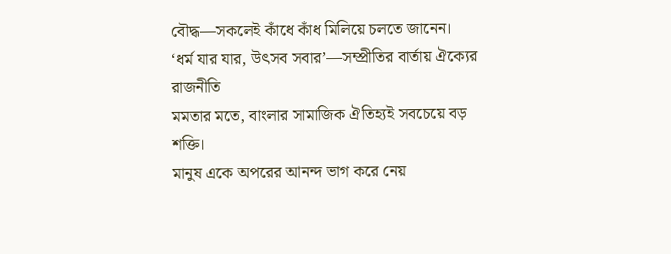বৌদ্ধ—সকলেই কাঁধে কাঁধ মিলিয়ে চলতে জানেন।
‘ধর্ম যার যার, উৎসব সবার’—সম্প্রীতির বার্তায় ঐক্যের রাজনীতি
মমতার মতে, বাংলার সামাজিক ঐতিহ্যই সবচেয়ে বড় শক্তি।
মানুষ একে অপরের আনন্দ ভাগ করে নেয়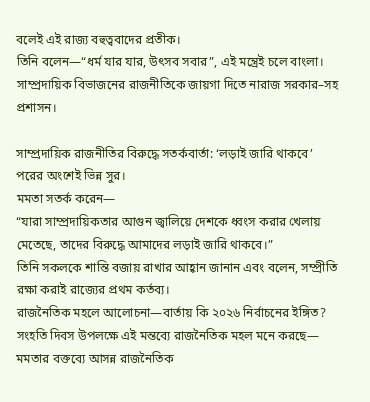বলেই এই রাজ্য বহুত্ববাদের প্রতীক।
তিনি বলেন—“ধর্ম যার যার, উৎসব সবার”, এই মন্ত্রেই চলে বাংলা।
সাম্প্রদায়িক বিভাজনের রাজনীতিকে জায়গা দিতে নারাজ সরকার–সহ প্রশাসন।

সাম্প্রদায়িক রাজনীতির বিরুদ্ধে সতর্কবার্তা: ‘লড়াই জারি থাকবে’
পরের অংশেই ভিন্ন সুর।
মমতা সতর্ক করেন—
“যারা সাম্প্রদায়িকতার আগুন জ্বালিয়ে দেশকে ধ্বংস করার খেলায় মেতেছে, তাদের বিরুদ্ধে আমাদের লড়াই জারি থাকবে।”
তিনি সকলকে শান্তি বজায় রাখার আহ্বান জানান এবং বলেন, সম্প্রীতি রক্ষা করাই রাজ্যের প্রথম কর্তব্য।
রাজনৈতিক মহলে আলোচনা—বার্তায় কি ২০২৬ নির্বাচনের ইঙ্গিত?
সংহতি দিবস উপলক্ষে এই মন্তব্যে রাজনৈতিক মহল মনে করছে—
মমতার বক্তব্যে আসন্ন রাজনৈতিক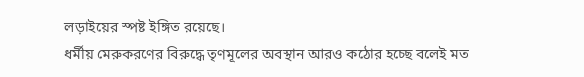লড়াইয়ের স্পষ্ট ইঙ্গিত রয়েছে।
ধর্মীয় মেরুকরণের বিরুদ্ধে তৃণমূলের অবস্থান আরও কঠোর হচ্ছে বলেই মত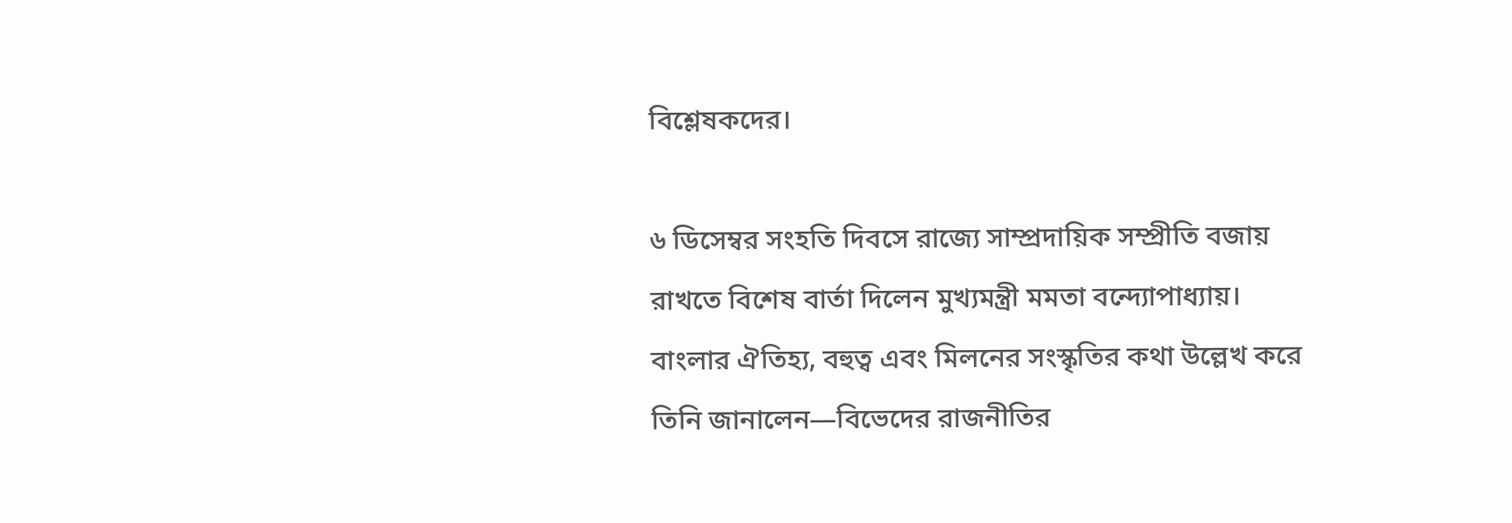বিশ্লেষকদের।

৬ ডিসেম্বর সংহতি দিবসে রাজ্যে সাম্প্রদায়িক সম্প্রীতি বজায় রাখতে বিশেষ বার্তা দিলেন মুখ্যমন্ত্রী মমতা বন্দ্যোপাধ্যায়। বাংলার ঐতিহ্য, বহুত্ব এবং মিলনের সংস্কৃতির কথা উল্লেখ করে তিনি জানালেন—বিভেদের রাজনীতির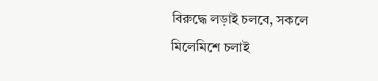বিরুদ্ধে লড়াই চলবে, সকলে মিলেমিশে চলাই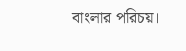বাংলার পরিচয়।